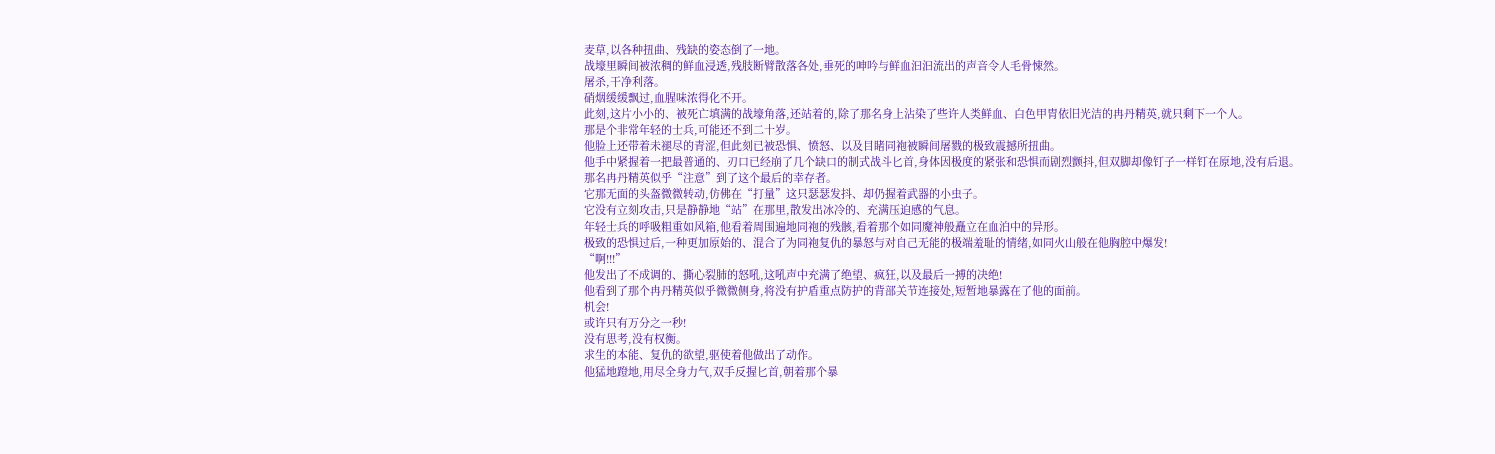麦草,以各种扭曲、残缺的姿态倒了一地。
战壕里瞬间被浓稠的鲜血浸透,残肢断臂散落各处,垂死的呻吟与鲜血汩汩流出的声音令人毛骨悚然。
屠杀,干净利落。
硝烟缓缓飘过,血腥味浓得化不开。
此刻,这片小小的、被死亡填满的战壕角落,还站着的,除了那名身上沾染了些许人类鲜血、白色甲胄依旧光洁的冉丹精英,就只剩下一个人。
那是个非常年轻的士兵,可能还不到二十岁。
他脸上还带着未褪尽的青涩,但此刻已被恐惧、愤怒、以及目睹同袍被瞬间屠戮的极致震撼所扭曲。
他手中紧握着一把最普通的、刃口已经崩了几个缺口的制式战斗匕首,身体因极度的紧张和恐惧而剧烈颤抖,但双脚却像钉子一样钉在原地,没有后退。
那名冉丹精英似乎“注意”到了这个最后的幸存者。
它那无面的头盔微微转动,仿佛在“打量”这只瑟瑟发抖、却仍握着武器的小虫子。
它没有立刻攻击,只是静静地“站”在那里,散发出冰冷的、充满压迫感的气息。
年轻士兵的呼吸粗重如风箱,他看着周围遍地同袍的残骸,看着那个如同魔神般矗立在血泊中的异形。
极致的恐惧过后,一种更加原始的、混合了为同袍复仇的暴怒与对自己无能的极端羞耻的情绪,如同火山般在他胸腔中爆发!
“啊!!!”
他发出了不成调的、撕心裂肺的怒吼,这吼声中充满了绝望、疯狂,以及最后一搏的决绝!
他看到了那个冉丹精英似乎微微侧身,将没有护盾重点防护的背部关节连接处,短暂地暴露在了他的面前。
机会!
或许只有万分之一秒!
没有思考,没有权衡。
求生的本能、复仇的欲望,驱使着他做出了动作。
他猛地蹬地,用尽全身力气,双手反握匕首,朝着那个暴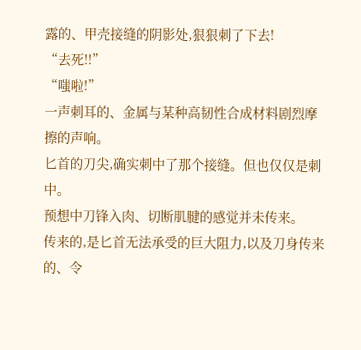露的、甲壳接缝的阴影处,狠狠刺了下去!
“去死!!”
“嗤啦!”
一声刺耳的、金属与某种高韧性合成材料剧烈摩擦的声响。
匕首的刀尖,确实刺中了那个接缝。但也仅仅是刺中。
预想中刀锋入肉、切断肌腱的感觉并未传来。
传来的,是匕首无法承受的巨大阻力,以及刀身传来的、令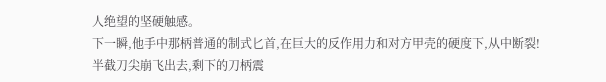人绝望的坚硬触感。
下一瞬,他手中那柄普通的制式匕首,在巨大的反作用力和对方甲壳的硬度下,从中断裂!
半截刀尖崩飞出去,剩下的刀柄震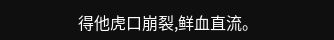得他虎口崩裂,鲜血直流。